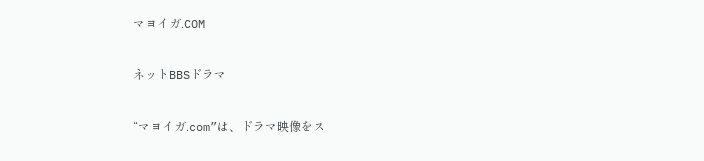マヨイガ.COM

ネットBBSドラマ

“マヨイガ.com”は、ドラマ映像をス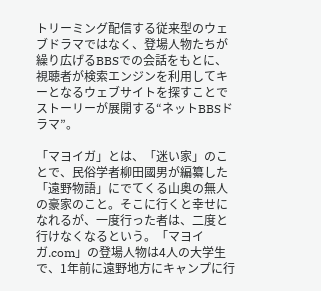トリーミング配信する従来型のウェブドラマではなく、登場人物たちが繰り広げるBBSでの会話をもとに、視聴者が検索エンジンを利用してキーとなるウェブサイトを探すことでストーリーが展開する“ネットBBSドラマ”。

「マヨイガ」とは、「迷い家」のことで、民俗学者柳田國男が編纂した「遠野物語」にでてくる山奥の無人の豪家のこと。そこに行くと幸せになれるが、一度行った者は、二度と行けなくなるという。「マヨイガ.com」の登場人物は4人の大学生で、1年前に遠野地方にキャンプに行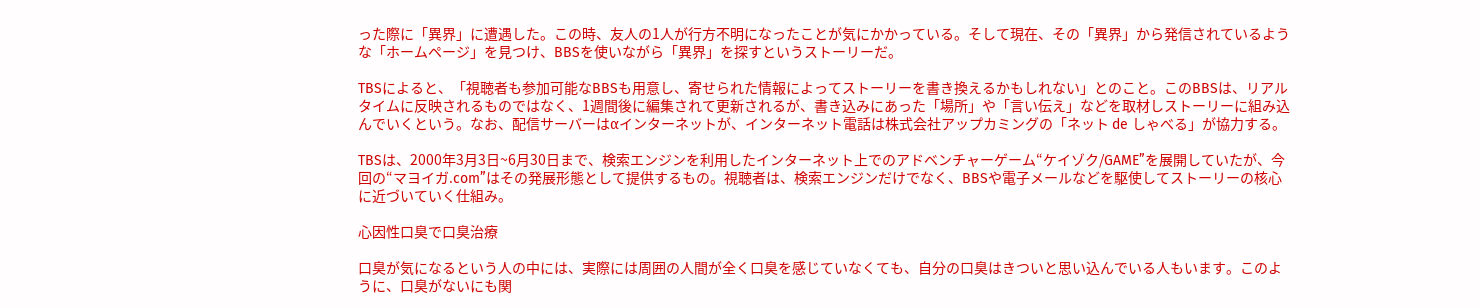った際に「異界」に遭遇した。この時、友人の1人が行方不明になったことが気にかかっている。そして現在、その「異界」から発信されているような「ホームページ」を見つけ、BBSを使いながら「異界」を探すというストーリーだ。

TBSによると、「視聴者も参加可能なBBSも用意し、寄せられた情報によってストーリーを書き換えるかもしれない」とのこと。このBBSは、リアルタイムに反映されるものではなく、1週間後に編集されて更新されるが、書き込みにあった「場所」や「言い伝え」などを取材しストーリーに組み込んでいくという。なお、配信サーバーはαインターネットが、インターネット電話は株式会社アップカミングの「ネット de しゃべる」が協力する。

TBSは、2000年3月3日~6月30日まで、検索エンジンを利用したインターネット上でのアドベンチャーゲーム“ケイゾク/GAME”を展開していたが、今回の“マヨイガ.com”はその発展形態として提供するもの。視聴者は、検索エンジンだけでなく、BBSや電子メールなどを駆使してストーリーの核心に近づいていく仕組み。

心因性口臭で口臭治療

口臭が気になるという人の中には、実際には周囲の人間が全く口臭を感じていなくても、自分の口臭はきついと思い込んでいる人もいます。このように、口臭がないにも関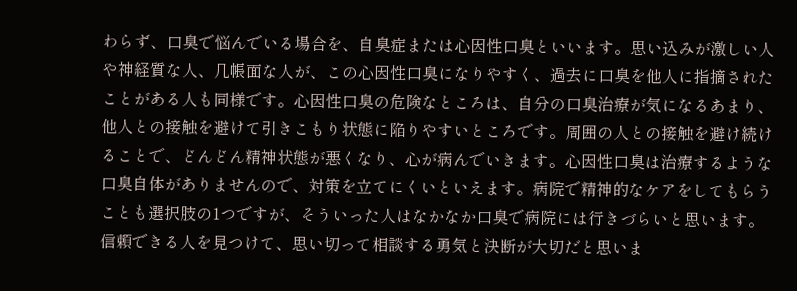わらず、口臭で悩んでいる場合を、自臭症または心因性口臭といいます。思い込みが激しい人や神経質な人、几帳面な人が、この心因性口臭になりやすく、過去に口臭を他人に指摘されたことがある人も同様です。心因性口臭の危険なところは、自分の口臭治療が気になるあまり、他人との接触を避けて引きこもり状態に陥りやすいところです。周囲の人との接触を避け続けることで、どんどん精神状態が悪くなり、心が病んでいきます。心因性口臭は治療するような口臭自体がありませんので、対策を立てにくいといえます。病院で精神的なケアをしてもらうことも選択肢の1つですが、そういった人はなかなか口臭で病院には行きづらいと思います。信頼できる人を見つけて、思い切って相談する勇気と決断が大切だと思いま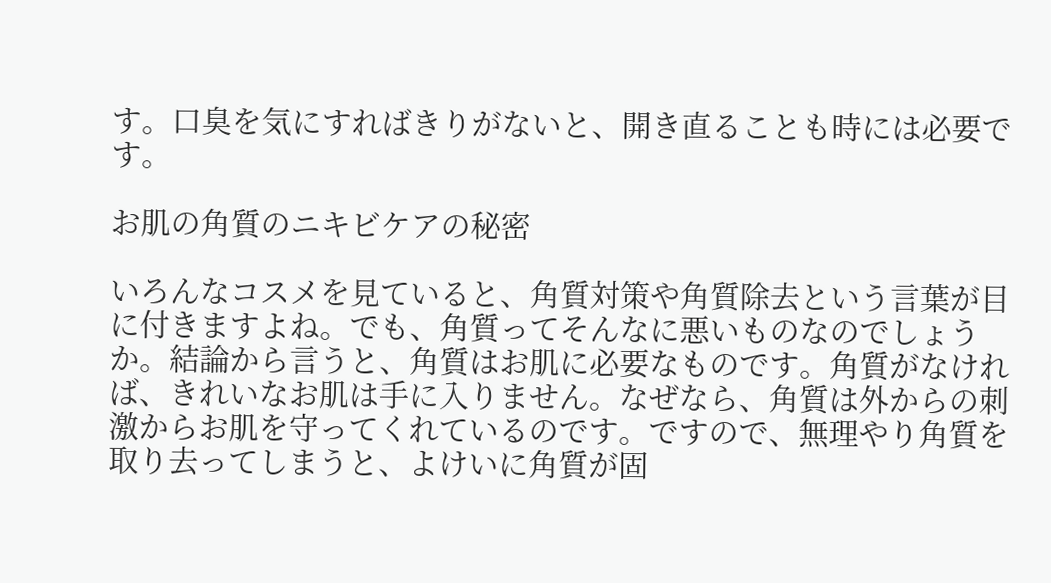す。口臭を気にすればきりがないと、開き直ることも時には必要です。

お肌の角質のニキビケアの秘密

いろんなコスメを見ていると、角質対策や角質除去という言葉が目に付きますよね。でも、角質ってそんなに悪いものなのでしょうか。結論から言うと、角質はお肌に必要なものです。角質がなければ、きれいなお肌は手に入りません。なぜなら、角質は外からの刺激からお肌を守ってくれているのです。ですので、無理やり角質を取り去ってしまうと、よけいに角質が固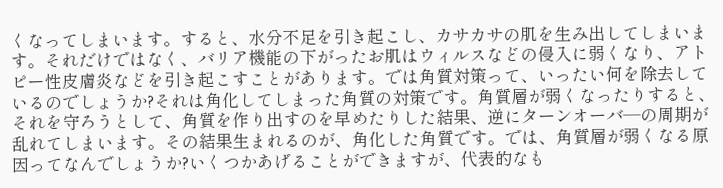くなってしまいます。すると、水分不足を引き起こし、カサカサの肌を生み出してしまいます。それだけではなく、バリア機能の下がったお肌はウィルスなどの侵入に弱くなり、アトピー性皮膚炎などを引き起こすことがあります。では角質対策って、いったい何を除去しているのでしょうか?それは角化してしまった角質の対策です。角質層が弱くなったりすると、それを守ろうとして、角質を作り出すのを早めたりした結果、逆にターンオーバ―の周期が乱れてしまいます。その結果生まれるのが、角化した角質です。では、角質層が弱くなる原因ってなんでしょうか?いくつかあげることができますが、代表的なも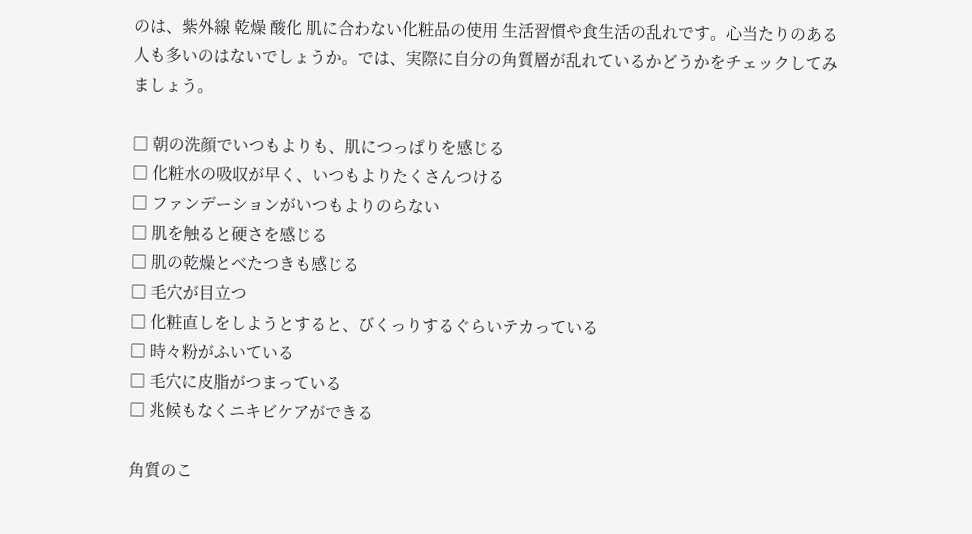のは、紫外線 乾燥 酸化 肌に合わない化粧品の使用 生活習慣や食生活の乱れです。心当たりのある人も多いのはないでしょうか。では、実際に自分の角質層が乱れているかどうかをチェックしてみましょう。

□ 朝の洗顔でいつもよりも、肌につっぱりを感じる
□ 化粧水の吸収が早く、いつもよりたくさんつける
□ ファンデーションがいつもよりのらない
□ 肌を触ると硬さを感じる
□ 肌の乾燥とべたつきも感じる
□ 毛穴が目立つ
□ 化粧直しをしようとすると、びくっりするぐらいテカっている
□ 時々粉がふいている
□ 毛穴に皮脂がつまっている
□ 兆候もなくニキビケアができる

角質のこ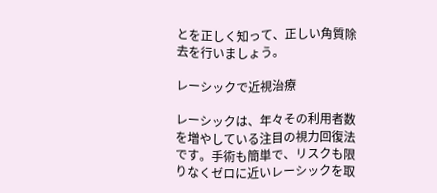とを正しく知って、正しい角質除去を行いましょう。

レーシックで近視治療

レーシックは、年々その利用者数を増やしている注目の視力回復法です。手術も簡単で、リスクも限りなくゼロに近いレーシックを取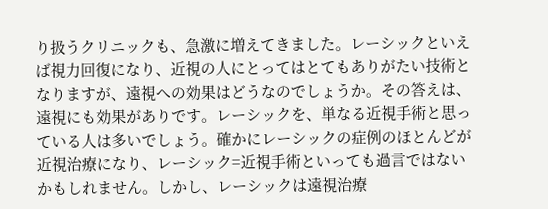り扱うクリニックも、急激に増えてきました。レーシックといえば視力回復になり、近視の人にとってはとてもありがたい技術となりますが、遠視への効果はどうなのでしょうか。その答えは、遠視にも効果がありです。レーシックを、単なる近視手術と思っている人は多いでしょう。確かにレーシックの症例のほとんどが近視治療になり、レーシック=近視手術といっても過言ではないかもしれません。しかし、レーシックは遠視治療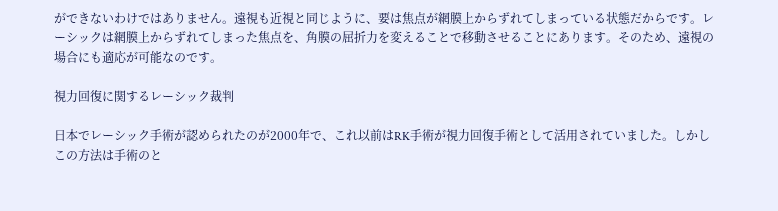ができないわけではありません。遠視も近視と同じように、要は焦点が網膜上からずれてしまっている状態だからです。レーシックは網膜上からずれてしまった焦点を、角膜の屈折力を変えることで移動させることにあります。そのため、遠視の場合にも適応が可能なのです。

視力回復に関するレーシック裁判

日本でレーシック手術が認められたのが2000年で、これ以前はRK手術が視力回復手術として活用されていました。しかしこの方法は手術のと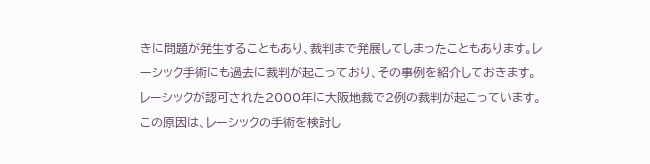きに問題が発生することもあり、裁判まで発展してしまったこともあります。レーシック手術にも過去に裁判が起こっており、その事例を紹介しておきます。レーシックが認可された2000年に大阪地裁で2例の裁判が起こっています。この原因は、レーシックの手術を検討し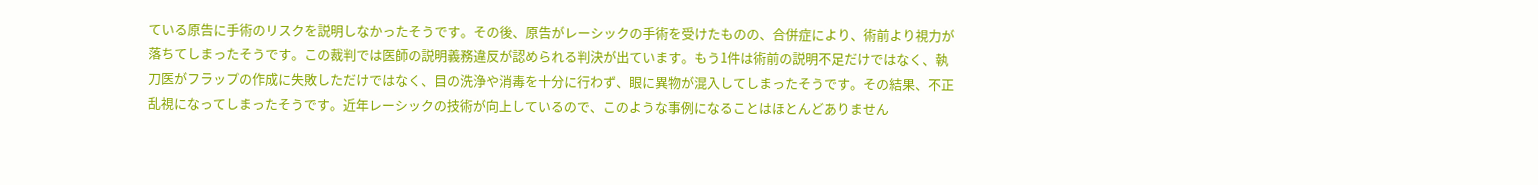ている原告に手術のリスクを説明しなかったそうです。その後、原告がレーシックの手術を受けたものの、合併症により、術前より視力が落ちてしまったそうです。この裁判では医師の説明義務違反が認められる判決が出ています。もう1件は術前の説明不足だけではなく、執刀医がフラップの作成に失敗しただけではなく、目の洗浄や消毒を十分に行わず、眼に異物が混入してしまったそうです。その結果、不正乱視になってしまったそうです。近年レーシックの技術が向上しているので、このような事例になることはほとんどありません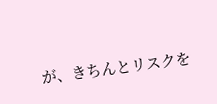が、きちんとリスクを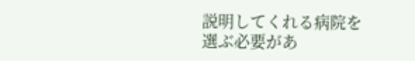説明してくれる病院を選ぶ必要があ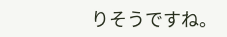りそうですね。